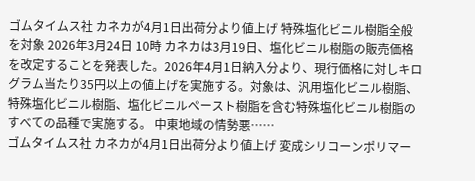ゴムタイムス社 カネカが4月1日出荷分より値上げ 特殊塩化ビニル樹脂全般を対象 2026年3月24日 10時 カネカは3月19日、塩化ビニル樹脂の販売価格を改定することを発表した。2026年4月1日納入分より、現行価格に対しキログラム当たり35円以上の値上げを実施する。対象は、汎用塩化ビニル樹脂、特殊塩化ビニル樹脂、塩化ビニルペースト樹脂を含む特殊塩化ビニル樹脂のすべての品種で実施する。 中東地域の情勢悪……
ゴムタイムス社 カネカが4月1日出荷分より値上げ 変成シリコーンポリマー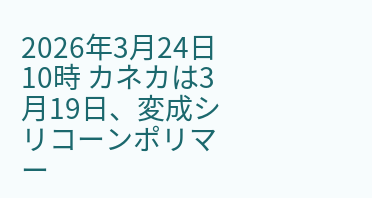2026年3月24日 10時 カネカは3月19日、変成シリコーンポリマー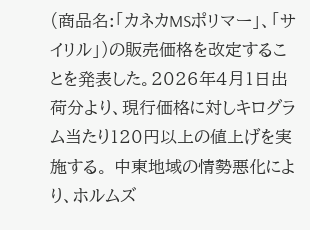(商品名:「カネカMSポリマー」、「サイリル」)の販売価格を改定することを発表した。2026年4月1日出荷分より、現行価格に対しキログラム当たり120円以上の値上げを実施する。 中東地域の情勢悪化により、ホルムズ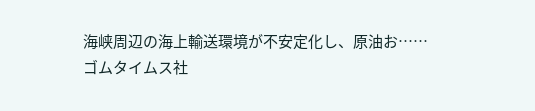海峡周辺の海上輸送環境が不安定化し、原油お……
ゴムタイムス社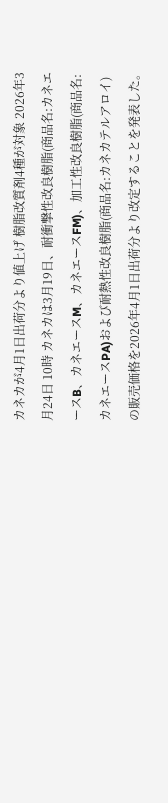カネカが4月1日出荷分より値上げ 樹脂改質剤4種が対象 2026年3月24日 10時 カネカは3月19日、耐衝撃性改良樹脂(商品名:カネエースB、カネエースM、カネエースFM)、加工性改良樹脂(商品名:カネエースPA)および耐熱性改良樹脂(商品名:カネカテルアロイ)の販売価格を2026年4月1日出荷分より改定することを発表した。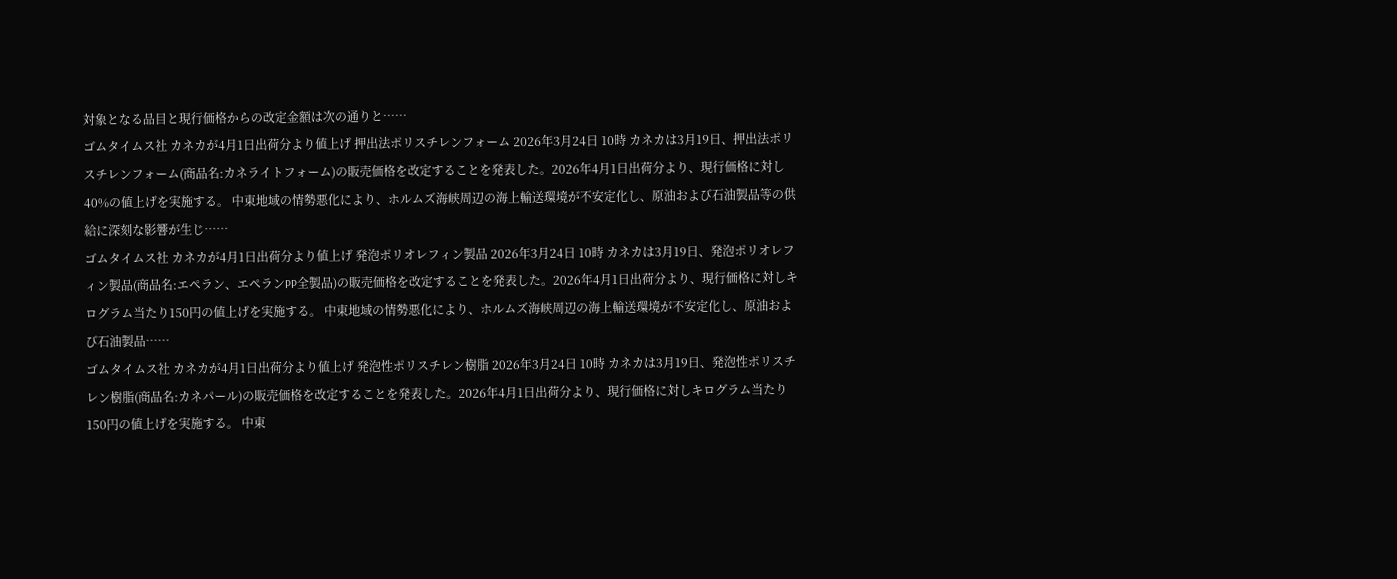対象となる品目と現行価格からの改定金額は次の通りと……
ゴムタイムス社 カネカが4月1日出荷分より値上げ 押出法ポリスチレンフォーム 2026年3月24日 10時 カネカは3月19日、押出法ポリスチレンフォーム(商品名:カネライトフォーム)の販売価格を改定することを発表した。2026年4月1日出荷分より、現行価格に対し40%の値上げを実施する。 中東地域の情勢悪化により、ホルムズ海峡周辺の海上輸送環境が不安定化し、原油および石油製品等の供給に深刻な影響が生じ……
ゴムタイムス社 カネカが4月1日出荷分より値上げ 発泡ポリオレフィン製品 2026年3月24日 10時 カネカは3月19日、発泡ポリオレフィン製品(商品名:エペラン、エペランPP全製品)の販売価格を改定することを発表した。2026年4月1日出荷分より、現行価格に対しキログラム当たり150円の値上げを実施する。 中東地域の情勢悪化により、ホルムズ海峡周辺の海上輸送環境が不安定化し、原油および石油製品……
ゴムタイムス社 カネカが4月1日出荷分より値上げ 発泡性ポリスチレン樹脂 2026年3月24日 10時 カネカは3月19日、発泡性ポリスチレン樹脂(商品名:カネパール)の販売価格を改定することを発表した。2026年4月1日出荷分より、現行価格に対しキログラム当たり150円の値上げを実施する。 中東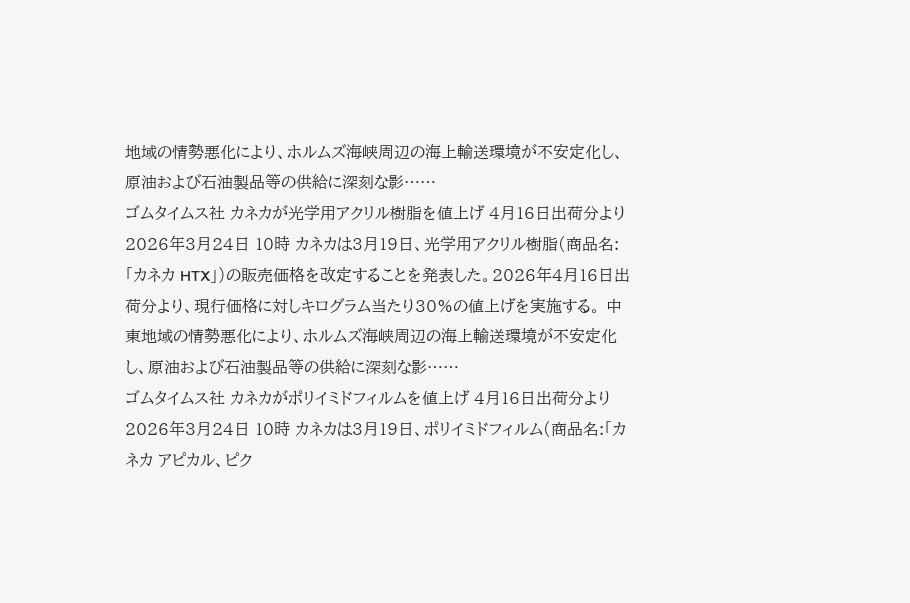地域の情勢悪化により、ホルムズ海峡周辺の海上輸送環境が不安定化し、原油および石油製品等の供給に深刻な影……
ゴムタイムス社 カネカが光学用アクリル樹脂を値上げ 4月16日出荷分より 2026年3月24日 10時 カネカは3月19日、光学用アクリル樹脂(商品名:「カネカ HTX」)の販売価格を改定することを発表した。2026年4月16日出荷分より、現行価格に対しキログラム当たり30%の値上げを実施する。 中東地域の情勢悪化により、ホルムズ海峡周辺の海上輸送環境が不安定化し、原油および石油製品等の供給に深刻な影……
ゴムタイムス社 カネカがポリイミドフィルムを値上げ 4月16日出荷分より 2026年3月24日 10時 カネカは3月19日、ポリイミドフィルム(商品名:「カネカ アピカル、ピク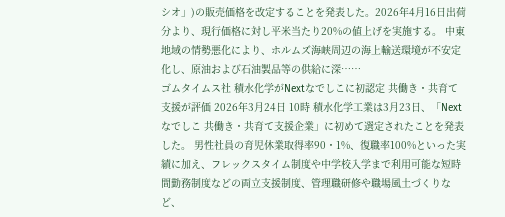シオ」)の販売価格を改定することを発表した。2026年4月16日出荷分より、現行価格に対し平米当たり20%の値上げを実施する。 中東地域の情勢悪化により、ホルムズ海峡周辺の海上輸送環境が不安定化し、原油および石油製品等の供給に深……
ゴムタイムス社 積水化学がNextなでしこに初認定 共働き・共育て支援が評価 2026年3月24日 10時 積水化学工業は3月23日、「Nextなでしこ 共働き・共育て支援企業」に初めて選定されたことを発表した。 男性社員の育児休業取得率90・1%、復職率100%といった実績に加え、フレックスタイム制度や中学校入学まで利用可能な短時間勤務制度などの両立支援制度、管理職研修や職場風土づくりなど、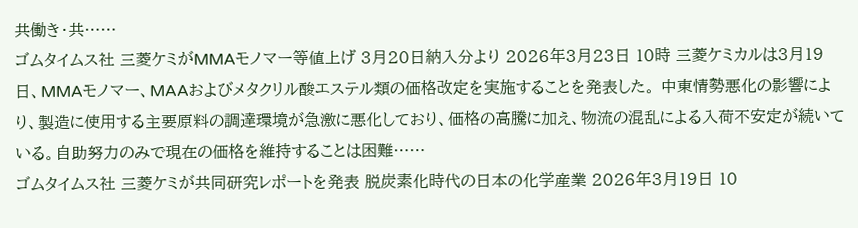共働き・共……
ゴムタイムス社 三菱ケミがMMAモノマー等値上げ 3月20日納入分より 2026年3月23日 10時 三菱ケミカルは3月19日、MMAモノマー、MAAおよびメタクリル酸エステル類の価格改定を実施することを発表した。 中東情勢悪化の影響により、製造に使用する主要原料の調達環境が急激に悪化しており、価格の高騰に加え、物流の混乱による入荷不安定が続いている。自助努力のみで現在の価格を維持することは困難……
ゴムタイムス社 三菱ケミが共同研究レポートを発表 脱炭素化時代の日本の化学産業 2026年3月19日 10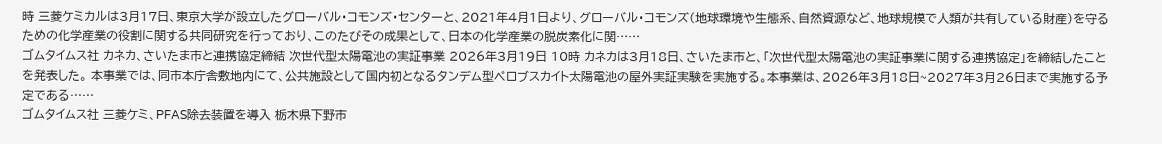時 三菱ケミカルは3月17日、東京大学が設立したグローバル・コモンズ・センターと、2021年4月1日より、グローバル・コモンズ(地球環境や生態系、自然資源など、地球規模で人類が共有している財産)を守るための化学産業の役割に関する共同研究を行っており、このたびその成果として、日本の化学産業の脱炭素化に関……
ゴムタイムス社 カネカ、さいたま市と連携協定締結 次世代型太陽電池の実証事業 2026年3月19日 10時 カネカは3月18日、さいたま市と、「次世代型太陽電池の実証事業に関する連携協定」を締結したことを発表した。 本事業では、同市本庁舎敷地内にて、公共施設として国内初となるタンデム型ペロブスカイト太陽電池の屋外実証実験を実施する。本事業は、2026年3月18日~2027年3月26日まで実施する予定である……
ゴムタイムス社 三菱ケミ、PFAS除去装置を導入 栃木県下野市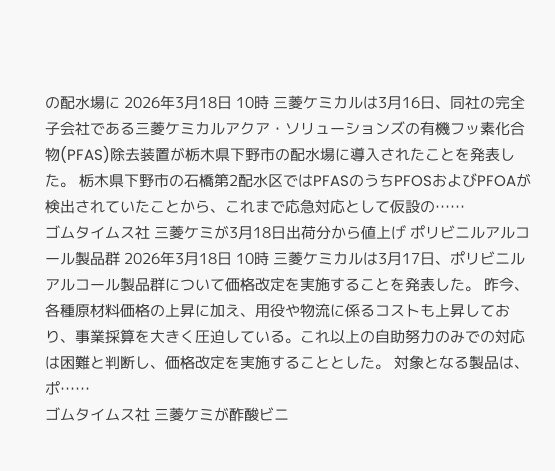の配水場に 2026年3月18日 10時 三菱ケミカルは3月16日、同社の完全子会社である三菱ケミカルアクア・ソリューションズの有機フッ素化合物(PFAS)除去装置が栃木県下野市の配水場に導入されたことを発表した。 栃木県下野市の石橋第2配水区ではPFASのうちPFOSおよびPFOAが検出されていたことから、これまで応急対応として仮設の……
ゴムタイムス社 三菱ケミが3月18日出荷分から値上げ ポリビニルアルコール製品群 2026年3月18日 10時 三菱ケミカルは3月17日、ポリビニルアルコール製品群について価格改定を実施することを発表した。 昨今、各種原材料価格の上昇に加え、用役や物流に係るコストも上昇しており、事業採算を大きく圧迫している。これ以上の自助努力のみでの対応は困難と判断し、価格改定を実施することとした。 対象となる製品は、ポ……
ゴムタイムス社 三菱ケミが酢酸ビニ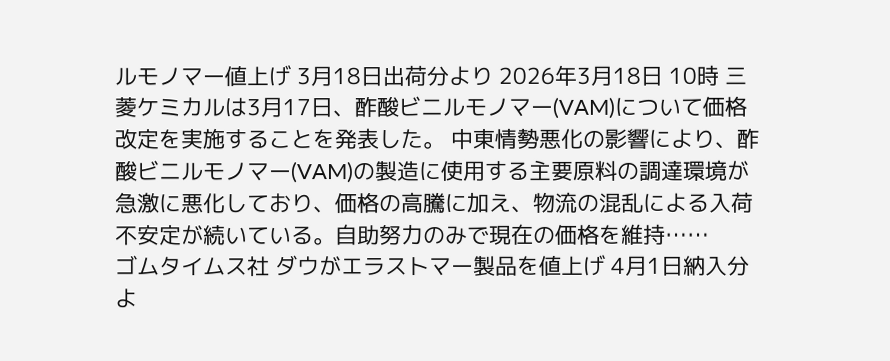ルモノマー値上げ 3月18日出荷分より 2026年3月18日 10時 三菱ケミカルは3月17日、酢酸ビニルモノマー(VAM)について価格改定を実施することを発表した。 中東情勢悪化の影響により、酢酸ビニルモノマー(VAM)の製造に使用する主要原料の調達環境が急激に悪化しており、価格の高騰に加え、物流の混乱による入荷不安定が続いている。自助努力のみで現在の価格を維持……
ゴムタイムス社 ダウがエラストマー製品を値上げ 4月1日納入分よ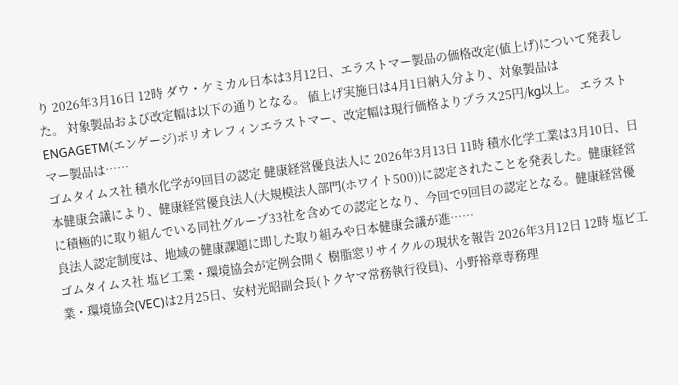り 2026年3月16日 12時 ダウ・ケミカル日本は3月12日、エラストマー製品の価格改定(値上げ)について発表した。 対象製品および改定幅は以下の通りとなる。 値上げ実施日は4月1日納入分より、対象製品はENGAGETM(エンゲージ)ポリオレフィンエラストマー、改定幅は現行価格よりプラス25円/kg以上。 エラストマー製品は……
ゴムタイムス社 積水化学が9回目の認定 健康経営優良法人に 2026年3月13日 11時 積水化学工業は3月10日、日本健康会議により、健康経営優良法人(大規模法人部門(ホワイト500))に認定されたことを発表した。健康経営に積極的に取り組んでいる同社グループ33社を含めての認定となり、今回で9回目の認定となる。健康経営優良法人認定制度は、地域の健康課題に即した取り組みや日本健康会議が進……
ゴムタイムス社 塩ビ工業・環境協会が定例会開く 樹脂窓リサイクルの現状を報告 2026年3月12日 12時 塩ビ工業・環境協会(VEC)は2月25日、安村光昭副会長(トクヤマ常務執行役員)、小野裕章専務理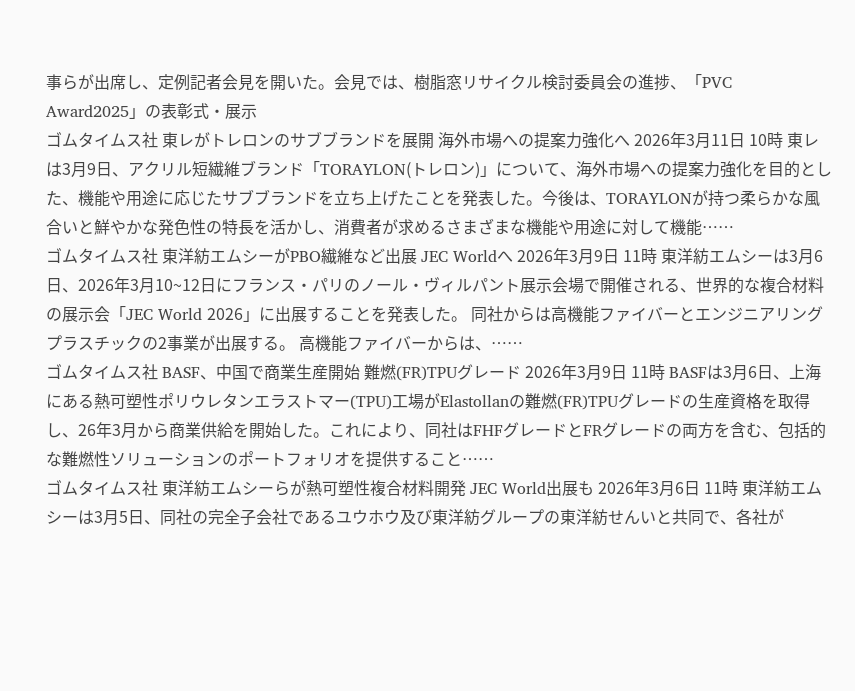事らが出席し、定例記者会見を開いた。会見では、樹脂窓リサイクル検討委員会の進捗、「PVC Award2025」の表彰式・展示
ゴムタイムス社 東レがトレロンのサブブランドを展開 海外市場への提案力強化へ 2026年3月11日 10時 東レは3月9日、アクリル短繊維ブランド「TORAYLON(トレロン)」について、海外市場への提案力強化を目的とした、機能や用途に応じたサブブランドを立ち上げたことを発表した。今後は、TORAYLONが持つ柔らかな風合いと鮮やかな発色性の特長を活かし、消費者が求めるさまざまな機能や用途に対して機能……
ゴムタイムス社 東洋紡エムシーがPBO繊維など出展 JEC Worldへ 2026年3月9日 11時 東洋紡エムシーは3月6日、2026年3月10~12日にフランス・パリのノール・ヴィルパント展示会場で開催される、世界的な複合材料の展示会「JEC World 2026」に出展することを発表した。 同社からは高機能ファイバーとエンジニアリングプラスチックの2事業が出展する。 高機能ファイバーからは、……
ゴムタイムス社 BASF、中国で商業生産開始 難燃(FR)TPUグレード 2026年3月9日 11時 BASFは3月6日、上海にある熱可塑性ポリウレタンエラストマー(TPU)工場がElastollanの難燃(FR)TPUグレードの生産資格を取得し、26年3月から商業供給を開始した。これにより、同社はFHFグレードとFRグレードの両方を含む、包括的な難燃性ソリューションのポートフォリオを提供すること……
ゴムタイムス社 東洋紡エムシーらが熱可塑性複合材料開発 JEC World出展も 2026年3月6日 11時 東洋紡エムシーは3月5日、同社の完全子会社であるユウホウ及び東洋紡グループの東洋紡せんいと共同で、各社が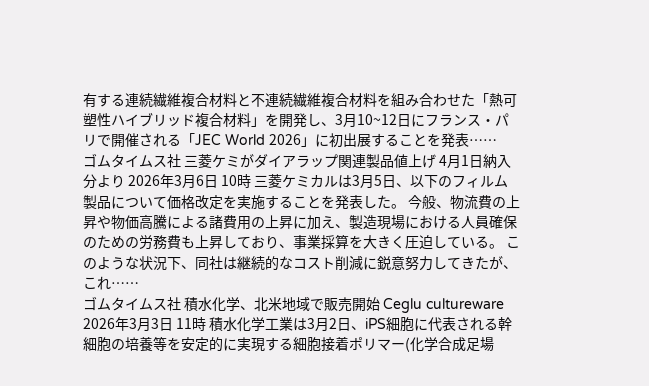有する連続繊維複合材料と不連続繊維複合材料を組み合わせた「熱可塑性ハイブリッド複合材料」を開発し、3月10~12日にフランス・パリで開催される「JEC World 2026」に初出展することを発表……
ゴムタイムス社 三菱ケミがダイアラップ関連製品値上げ 4月1日納入分より 2026年3月6日 10時 三菱ケミカルは3月5日、以下のフィルム製品について価格改定を実施することを発表した。 今般、物流費の上昇や物価高騰による諸費用の上昇に加え、製造現場における人員確保のための労務費も上昇しており、事業採算を大きく圧迫している。 このような状況下、同社は継続的なコスト削減に鋭意努力してきたが、これ……
ゴムタイムス社 積水化学、北米地域で販売開始 Ceglu cultureware 2026年3月3日 11時 積水化学工業は3月2日、iPS細胞に代表される幹細胞の培養等を安定的に実現する細胞接着ポリマー(化学合成足場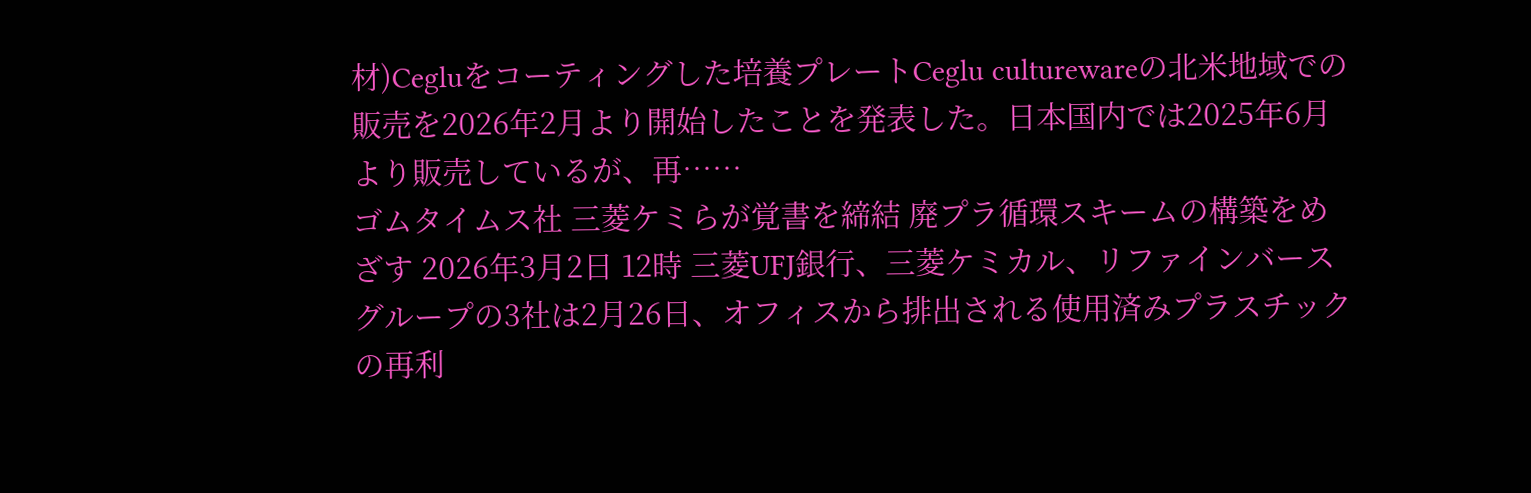材)Cegluをコーティングした培養プレートCeglu culturewareの北米地域での販売を2026年2月より開始したことを発表した。日本国内では2025年6月より販売しているが、再……
ゴムタイムス社 三菱ケミらが覚書を締結 廃プラ循環スキームの構築をめざす 2026年3月2日 12時 三菱UFJ銀行、三菱ケミカル、リファインバースグループの3社は2月26日、オフィスから排出される使用済みプラスチックの再利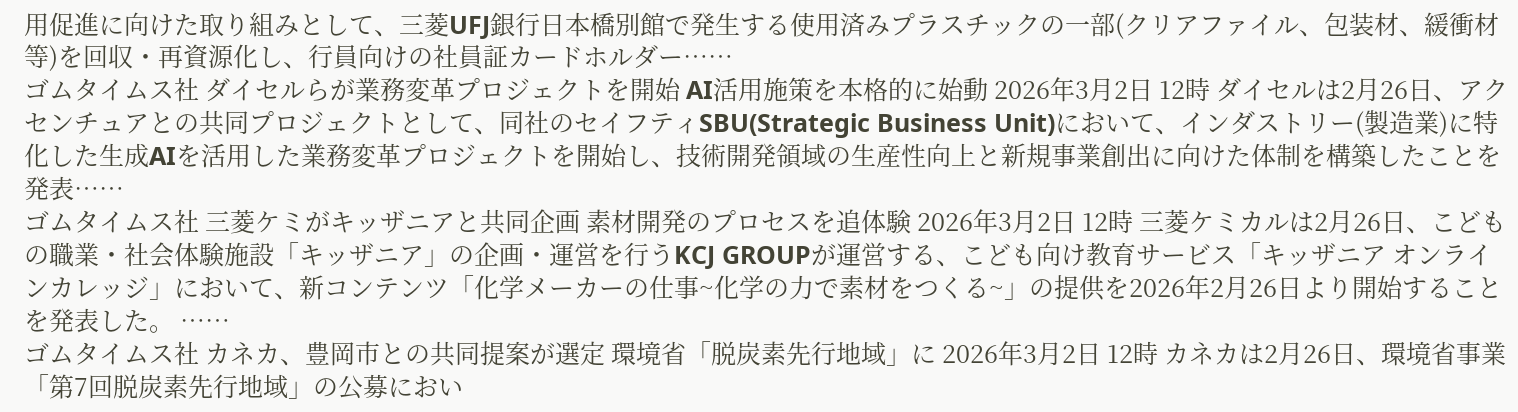用促進に向けた取り組みとして、三菱UFJ銀行日本橋別館で発生する使用済みプラスチックの一部(クリアファイル、包装材、緩衝材等)を回収・再資源化し、行員向けの社員証カードホルダー……
ゴムタイムス社 ダイセルらが業務変革プロジェクトを開始 AI活用施策を本格的に始動 2026年3月2日 12時 ダイセルは2月26日、アクセンチュアとの共同プロジェクトとして、同社のセイフティSBU(Strategic Business Unit)において、インダストリー(製造業)に特化した生成AIを活用した業務変革プロジェクトを開始し、技術開発領域の生産性向上と新規事業創出に向けた体制を構築したことを発表……
ゴムタイムス社 三菱ケミがキッザニアと共同企画 素材開発のプロセスを追体験 2026年3月2日 12時 三菱ケミカルは2月26日、こどもの職業・社会体験施設「キッザニア」の企画・運営を行うKCJ GROUPが運営する、こども向け教育サービス「キッザニア オンラインカレッジ」において、新コンテンツ「化学メーカーの仕事~化学の力で素材をつくる~」の提供を2026年2月26日より開始することを発表した。 ……
ゴムタイムス社 カネカ、豊岡市との共同提案が選定 環境省「脱炭素先行地域」に 2026年3月2日 12時 カネカは2月26日、環境省事業「第7回脱炭素先行地域」の公募におい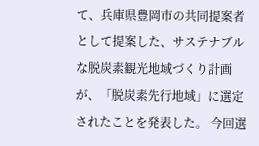て、兵庫県豊岡市の共同提案者として提案した、サステナブルな脱炭素観光地域づくり計画が、「脱炭素先行地域」に選定されたことを発表した。 今回選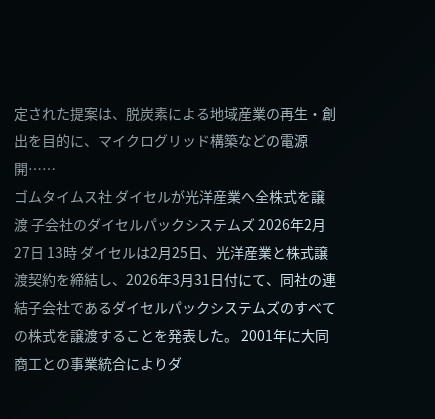定された提案は、脱炭素による地域産業の再生・創出を目的に、マイクログリッド構築などの電源開……
ゴムタイムス社 ダイセルが光洋産業へ全株式を譲渡 子会社のダイセルパックシステムズ 2026年2月27日 13時 ダイセルは2月25日、光洋産業と株式譲渡契約を締結し、2026年3月31日付にて、同社の連結子会社であるダイセルパックシステムズのすべての株式を譲渡することを発表した。 2001年に大同商工との事業統合によりダ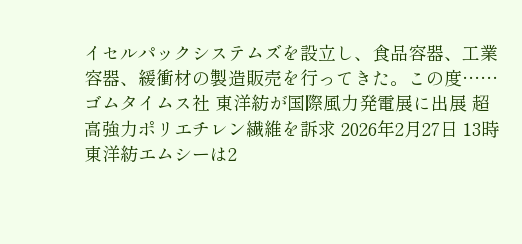イセルパックシステムズを設立し、食品容器、工業容器、緩衝材の製造販売を行ってきた。この度……
ゴムタイムス社 東洋紡が国際風力発電展に出展 超高強力ポリエチレン繊維を訴求 2026年2月27日 13時 東洋紡エムシーは2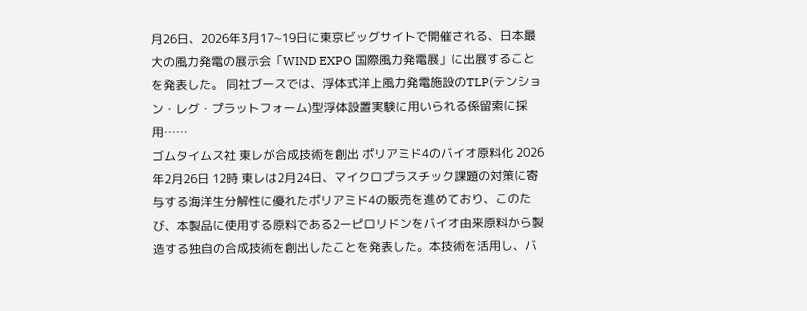月26日、2026年3月17~19日に東京ビッグサイトで開催される、日本最大の風力発電の展示会「WIND EXPO 国際風力発電展」に出展することを発表した。 同社ブースでは、浮体式洋上風力発電施設のTLP(テンション・レグ・プラットフォーム)型浮体設置実験に用いられる係留索に採用……
ゴムタイムス社 東レが合成技術を創出 ポリアミド4のバイオ原料化 2026年2月26日 12時 東レは2月24日、マイクロプラスチック課題の対策に寄与する海洋生分解性に優れたポリアミド4の販売を進めており、このたび、本製品に使用する原料である2ーピロリドンをバイオ由来原料から製造する独自の合成技術を創出したことを発表した。本技術を活用し、バ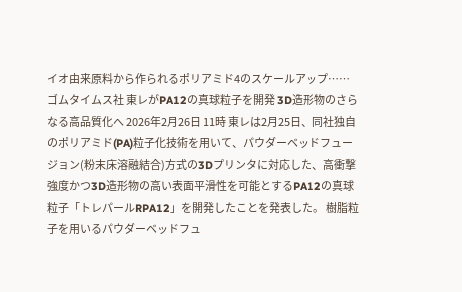イオ由来原料から作られるポリアミド4のスケールアップ……
ゴムタイムス社 東レがPA12の真球粒子を開発 3D造形物のさらなる高品質化へ 2026年2月26日 11時 東レは2月25日、同社独自のポリアミド(PA)粒子化技術を用いて、パウダーベッドフュージョン(粉末床溶融結合)方式の3Dプリンタに対応した、高衝撃強度かつ3D造形物の高い表面平滑性を可能とするPA12の真球粒子「トレパールRPA12」を開発したことを発表した。 樹脂粒子を用いるパウダーベッドフュ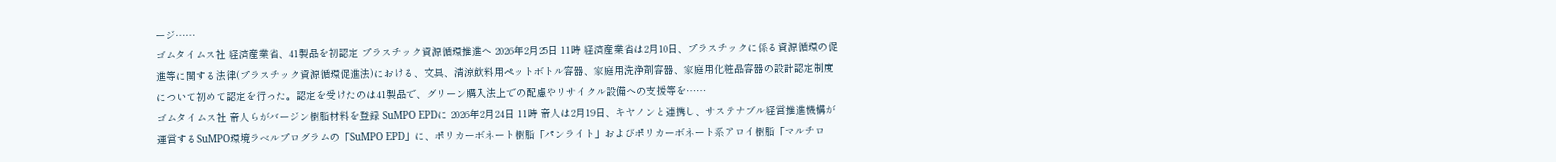ージ……
ゴムタイムス社 経済産業省、41製品を初認定 プラスチック資源循環推進へ 2026年2月25日 11時 経済産業省は2月10日、プラスチックに係る資源循環の促進等に関する法律(プラスチック資源循環促進法)における、文具、清涼飲料用ペットボトル容器、家庭用洗浄剤容器、家庭用化粧品容器の設計認定制度について初めて認定を行った。認定を受けたのは41製品で、グリーン購入法上での配慮やリサイクル設備への支援等を……
ゴムタイムス社 帝人らがバージン樹脂材料を登録 SuMPO EPDに 2026年2月24日 11時 帝人は2月19日、キヤノンと連携し、サステナブル経営推進機構が運営するSuMPO環境ラベルプログラムの「SuMPO EPD」に、ポリカーボネート樹脂「パンライト」およびポリカーボネート系アロイ樹脂「マルチロ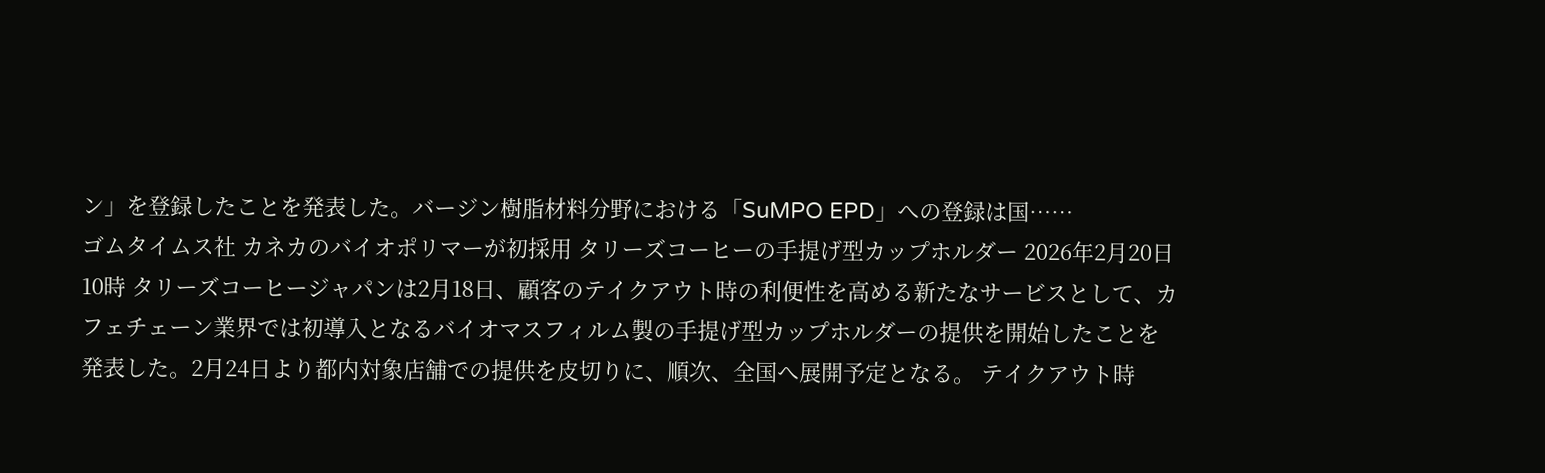ン」を登録したことを発表した。バージン樹脂材料分野における「SuMPO EPD」への登録は国……
ゴムタイムス社 カネカのバイオポリマーが初採用 タリーズコーヒーの手提げ型カップホルダー 2026年2月20日 10時 タリーズコーヒージャパンは2月18日、顧客のテイクアウト時の利便性を高める新たなサービスとして、カフェチェーン業界では初導入となるバイオマスフィルム製の手提げ型カップホルダーの提供を開始したことを発表した。2月24日より都内対象店舗での提供を皮切りに、順次、全国へ展開予定となる。 テイクアウト時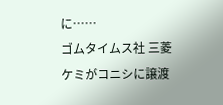に……
ゴムタイムス社 三菱ケミがコニシに譲渡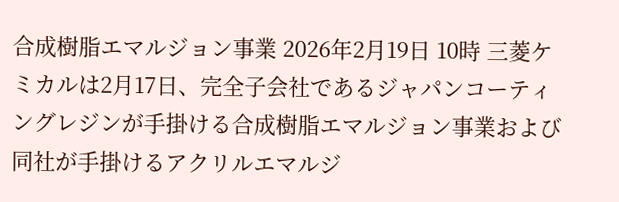合成樹脂エマルジョン事業 2026年2月19日 10時 三菱ケミカルは2月17日、完全子会社であるジャパンコーティングレジンが手掛ける合成樹脂エマルジョン事業および同社が手掛けるアクリルエマルジ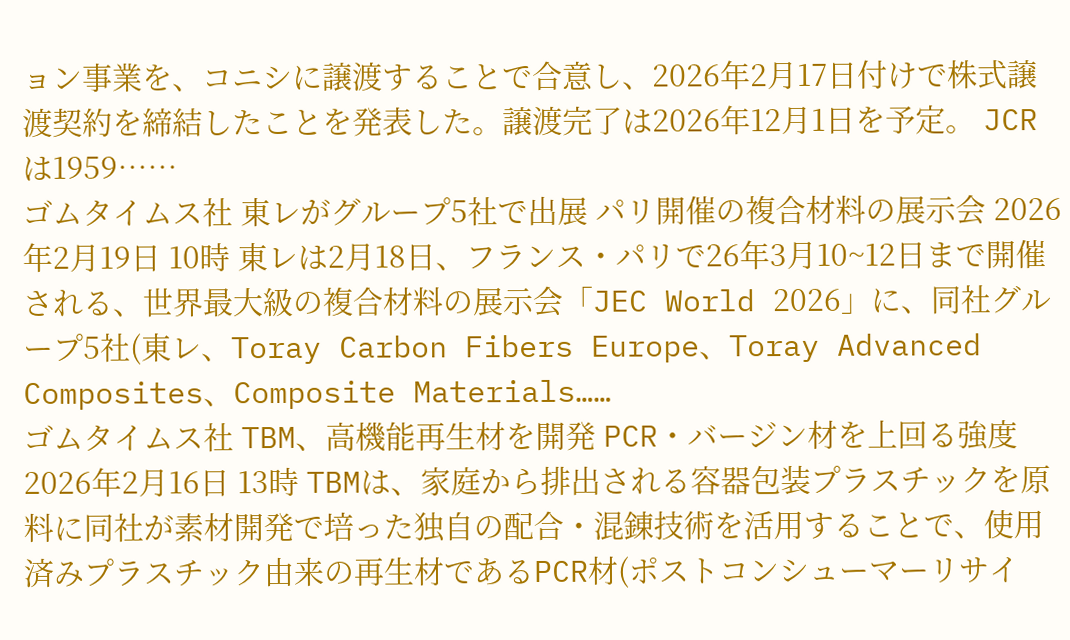ョン事業を、コニシに譲渡することで合意し、2026年2月17日付けで株式譲渡契約を締結したことを発表した。譲渡完了は2026年12月1日を予定。 JCRは1959……
ゴムタイムス社 東レがグループ5社で出展 パリ開催の複合材料の展示会 2026年2月19日 10時 東レは2月18日、フランス・パリで26年3月10~12日まで開催される、世界最大級の複合材料の展示会「JEC World 2026」に、同社グループ5社(東レ、Toray Carbon Fibers Europe、Toray Advanced Composites、Composite Materials……
ゴムタイムス社 TBM、高機能再生材を開発 PCR・バージン材を上回る強度 2026年2月16日 13時 TBMは、家庭から排出される容器包装プラスチックを原料に同社が素材開発で培った独自の配合・混錬技術を活用することで、使用済みプラスチック由来の再生材であるPCR材(ポストコンシューマーリサイ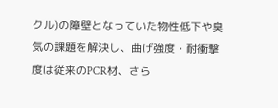クル)の障壁となっていた物性低下や臭気の課題を解決し、曲げ強度・耐衝撃度は従来のPCR材、さら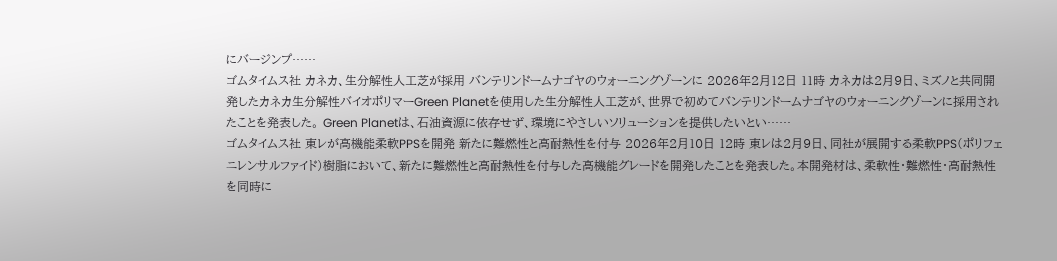にバージンプ……
ゴムタイムス社 カネカ、生分解性人工芝が採用 バンテリンドームナゴヤのウォーニングゾーンに 2026年2月12日 11時 カネカは2月9日、ミズノと共同開発したカネカ生分解性バイオポリマーGreen Planetを使用した生分解性人工芝が、世界で初めてバンテリンドームナゴヤのウォーニングゾーンに採用されたことを発表した。 Green Planetは、石油資源に依存せず、環境にやさしいソリューションを提供したいとい……
ゴムタイムス社 東レが高機能柔軟PPSを開発 新たに難燃性と高耐熱性を付与 2026年2月10日 12時 東レは2月9日、同社が展開する柔軟PPS(ポリフェニレンサルファイド)樹脂において、新たに難燃性と高耐熱性を付与した高機能グレードを開発したことを発表した。本開発材は、柔軟性・難燃性・高耐熱性を同時に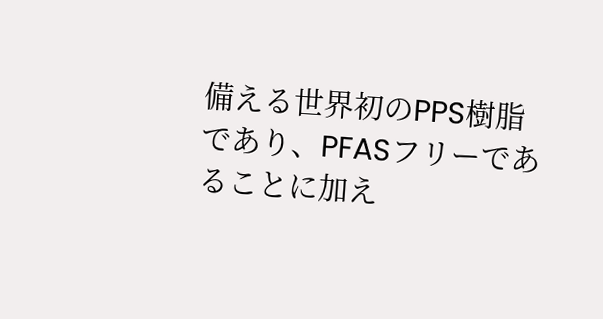備える世界初のPPS樹脂であり、PFASフリーであることに加え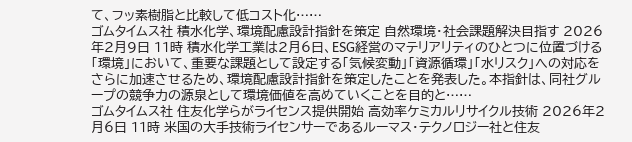て、フッ素樹脂と比較して低コスト化……
ゴムタイムス社 積水化学、環境配慮設計指針を策定 自然環境・社会課題解決目指す 2026年2月9日 11時 積水化学工業は2月6日、ESG経営のマテリアリティのひとつに位置づける「環境」において、重要な課題として設定する「気候変動」「資源循環」「水リスク」への対応をさらに加速させるため、環境配慮設計指針を策定したことを発表した。本指針は、同社グループの競争力の源泉として環境価値を高めていくことを目的と……
ゴムタイムス社 住友化学らがライセンス提供開始 高効率ケミカルリサイクル技術 2026年2月6日 11時 米国の大手技術ライセンサーであるルーマス・テクノロジー社と住友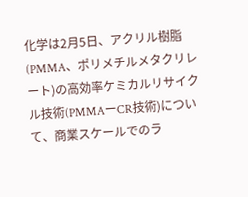化学は2月5日、アクリル樹脂(PMMA、ポリメチルメタクリレート)の高効率ケミカルリサイクル技術(PMMAーCR技術)について、商業スケールでのラ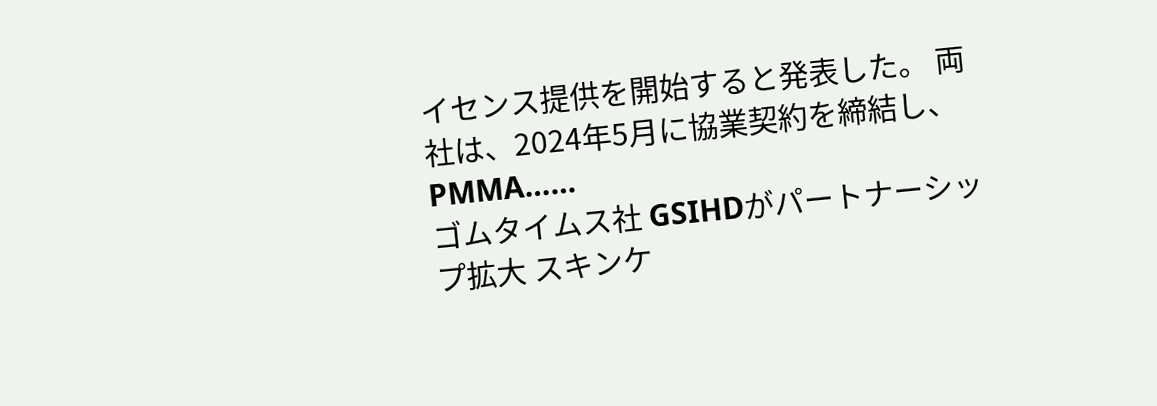イセンス提供を開始すると発表した。 両社は、2024年5月に協業契約を締結し、PMMA……
ゴムタイムス社 GSIHDがパートナーシップ拡大 スキンケ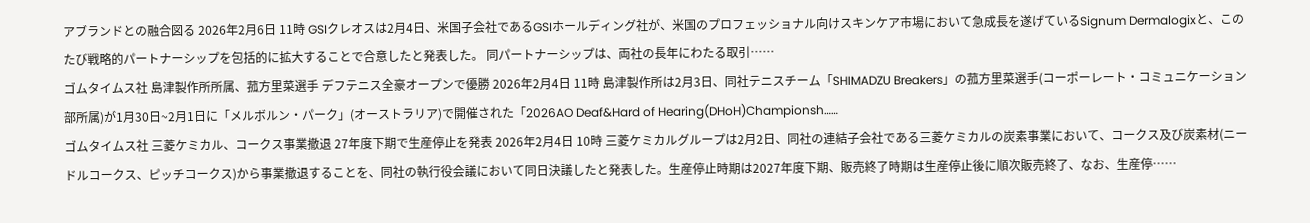アブランドとの融合図る 2026年2月6日 11時 GSIクレオスは2月4日、米国子会社であるGSIホールディング社が、米国のプロフェッショナル向けスキンケア市場において急成長を遂げているSignum Dermalogixと、このたび戦略的パートナーシップを包括的に拡大することで合意したと発表した。 同パートナーシップは、両社の長年にわたる取引……
ゴムタイムス社 島津製作所所属、菰方里菜選手 デフテニス全豪オープンで優勝 2026年2月4日 11時 島津製作所は2月3日、同社テニスチーム「SHIMADZU Breakers」の菰方里菜選手(コーポーレート・コミュニケーション部所属)が1月30日~2月1日に「メルボルン・パーク」(オーストラリア)で開催された「2026AO Deaf&Hard of Hearing(DHoH)Championsh……
ゴムタイムス社 三菱ケミカル、コークス事業撤退 27年度下期で生産停止を発表 2026年2月4日 10時 三菱ケミカルグループは2月2日、同社の連結子会社である三菱ケミカルの炭素事業において、コークス及び炭素材(ニードルコークス、ピッチコークス)から事業撤退することを、同社の執行役会議において同日決議したと発表した。生産停止時期は2027年度下期、販売終了時期は生産停止後に順次販売終了、なお、生産停……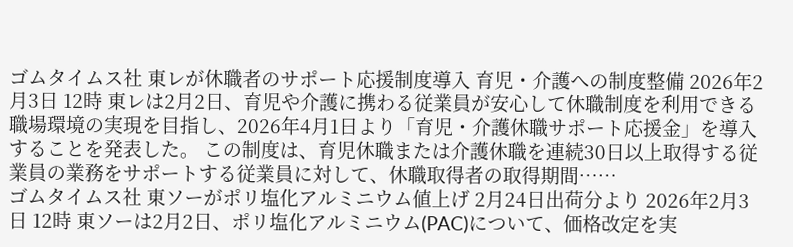ゴムタイムス社 東レが休職者のサポート応援制度導入 育児・介護への制度整備 2026年2月3日 12時 東レは2月2日、育児や介護に携わる従業員が安心して休職制度を利用できる職場環境の実現を目指し、2026年4月1日より「育児・介護休職サポート応援金」を導入することを発表した。 この制度は、育児休職または介護休職を連続30日以上取得する従業員の業務をサポートする従業員に対して、休職取得者の取得期間……
ゴムタイムス社 東ソーがポリ塩化アルミニウム値上げ 2月24日出荷分より 2026年2月3日 12時 東ソーは2月2日、ポリ塩化アルミニウム(PAC)について、価格改定を実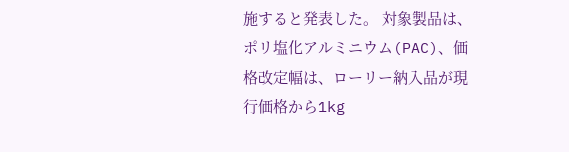施すると発表した。 対象製品は、ポリ塩化アルミニウム(PAC)、価格改定幅は、ローリー納入品が現行価格から1kg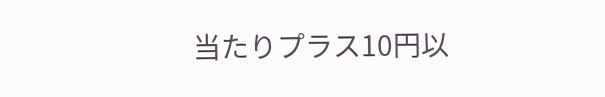当たりプラス10円以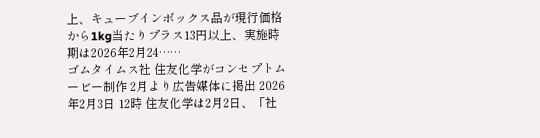上、キューブインボックス品が現行価格から1kg当たりプラス13円以上、実施時期は2026年2月24……
ゴムタイムス社 住友化学がコンセプトムービー制作 2月より広告媒体に掲出 2026年2月3日 12時 住友化学は2月2日、「社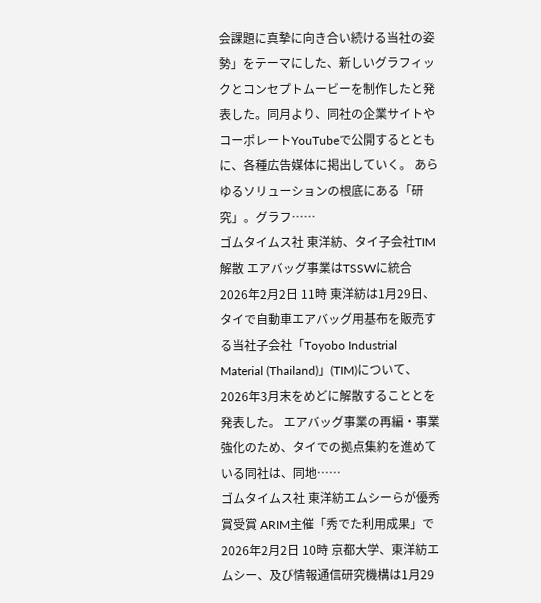会課題に真摯に向き合い続ける当社の姿勢」をテーマにした、新しいグラフィックとコンセプトムービーを制作したと発表した。同月より、同社の企業サイトやコーポレートYouTubeで公開するとともに、各種広告媒体に掲出していく。 あらゆるソリューションの根底にある「研究」。グラフ……
ゴムタイムス社 東洋紡、タイ子会社TIM解散 エアバッグ事業はTSSWに統合 2026年2月2日 11時 東洋紡は1月29日、タイで自動車エアバッグ用基布を販売する当社子会社「Toyobo Industrial Material (Thailand)」(TIM)について、2026年3月末をめどに解散することとを発表した。 エアバッグ事業の再編・事業強化のため、タイでの拠点集約を進めている同社は、同地……
ゴムタイムス社 東洋紡エムシーらが優秀賞受賞 ARIM主催「秀でた利用成果」で 2026年2月2日 10時 京都大学、東洋紡エムシー、及び情報通信研究機構は1月29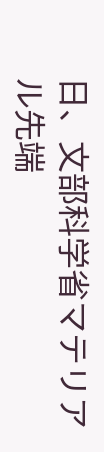日、文部科学省マテリアル先端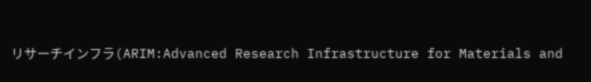リサーチインフラ(ARIM:Advanced Research Infrastructure for Materials and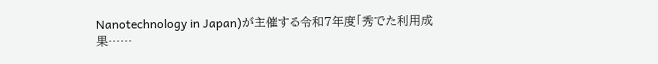Nanotechnology in Japan)が主催する令和7年度「秀でた利用成果……